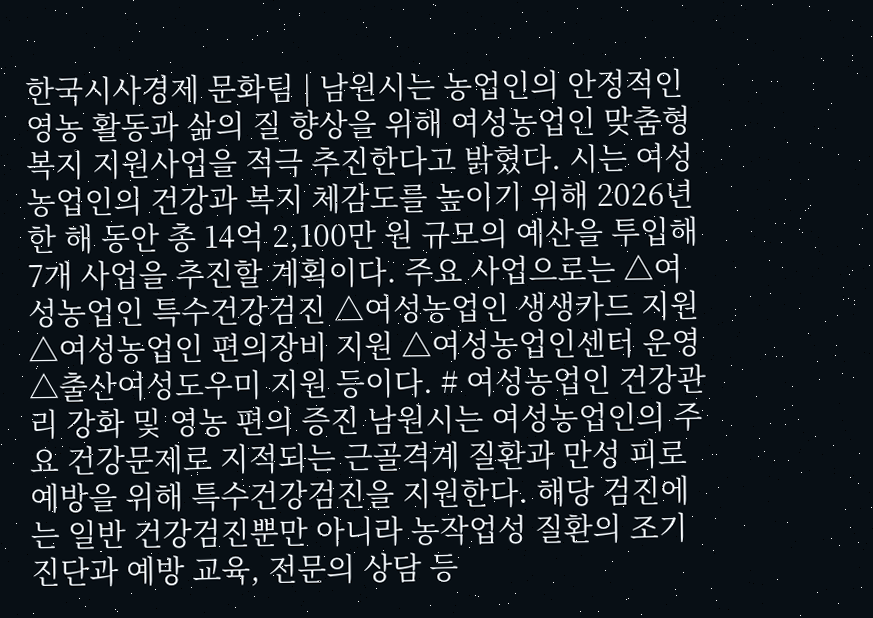한국시사경제 문화팀 | 남원시는 농업인의 안정적인 영농 활동과 삶의 질 향상을 위해 여성농업인 맞춤형 복지 지원사업을 적극 추진한다고 밝혔다. 시는 여성농업인의 건강과 복지 체감도를 높이기 위해 2026년 한 해 동안 총 14억 2,100만 원 규모의 예산을 투입해 7개 사업을 추진할 계획이다. 주요 사업으로는 △여성농업인 특수건강검진 △여성농업인 생생카드 지원 △여성농업인 편의장비 지원 △여성농업인센터 운영 △출산여성도우미 지원 등이다. # 여성농업인 건강관리 강화 및 영농 편의 증진 남원시는 여성농업인의 주요 건강문제로 지적되는 근골격계 질환과 만성 피로 예방을 위해 특수건강검진을 지원한다. 해당 검진에는 일반 건강검진뿐만 아니라 농작업성 질환의 조기 진단과 예방 교육, 전문의 상담 등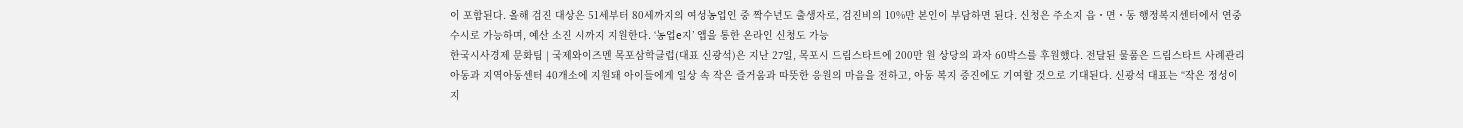이 포함된다. 올해 검진 대상은 51세부터 80세까지의 여성농업인 중 짝수년도 출생자로, 검진비의 10%만 본인이 부담하면 된다. 신청은 주소지 읍・면・동 행정복지센터에서 연중 수시로 가능하며, 예산 소진 시까지 지원한다. ‘농업e지’ 앱을 통한 온라인 신청도 가능
한국시사경제 문화팀 | 국제와이즈멘 목포삼학클럽(대표 신광석)은 지난 27일, 목포시 드림스타트에 200만 원 상당의 과자 60박스를 후원했다. 전달된 물품은 드림스타트 사례관리 아동과 지역아동센터 40개소에 지원돼 아이들에게 일상 속 작은 즐거움과 따뜻한 응원의 마음을 전하고, 아동 복지 증진에도 기여할 것으로 기대된다. 신광석 대표는 “작은 정성이지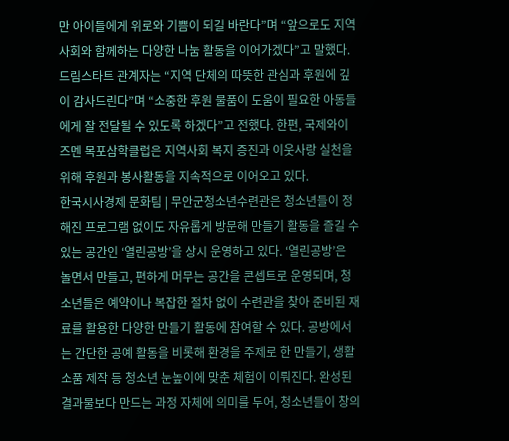만 아이들에게 위로와 기쁨이 되길 바란다”며 “앞으로도 지역사회와 함께하는 다양한 나눔 활동을 이어가겠다”고 말했다. 드림스타트 관계자는 “지역 단체의 따뜻한 관심과 후원에 깊이 감사드린다”며 “소중한 후원 물품이 도움이 필요한 아동들에게 잘 전달될 수 있도록 하겠다”고 전했다. 한편, 국제와이즈멘 목포삼학클럽은 지역사회 복지 증진과 이웃사랑 실천을 위해 후원과 봉사활동을 지속적으로 이어오고 있다.
한국시사경제 문화팀 | 무안군청소년수련관은 청소년들이 정해진 프로그램 없이도 자유롭게 방문해 만들기 활동을 즐길 수 있는 공간인 ‘열린공방’을 상시 운영하고 있다. ‘열린공방’은 놀면서 만들고, 편하게 머무는 공간을 콘셉트로 운영되며, 청소년들은 예약이나 복잡한 절차 없이 수련관을 찾아 준비된 재료를 활용한 다양한 만들기 활동에 참여할 수 있다. 공방에서는 간단한 공예 활동을 비롯해 환경을 주제로 한 만들기, 생활 소품 제작 등 청소년 눈높이에 맞춘 체험이 이뤄진다. 완성된 결과물보다 만드는 과정 자체에 의미를 두어, 청소년들이 창의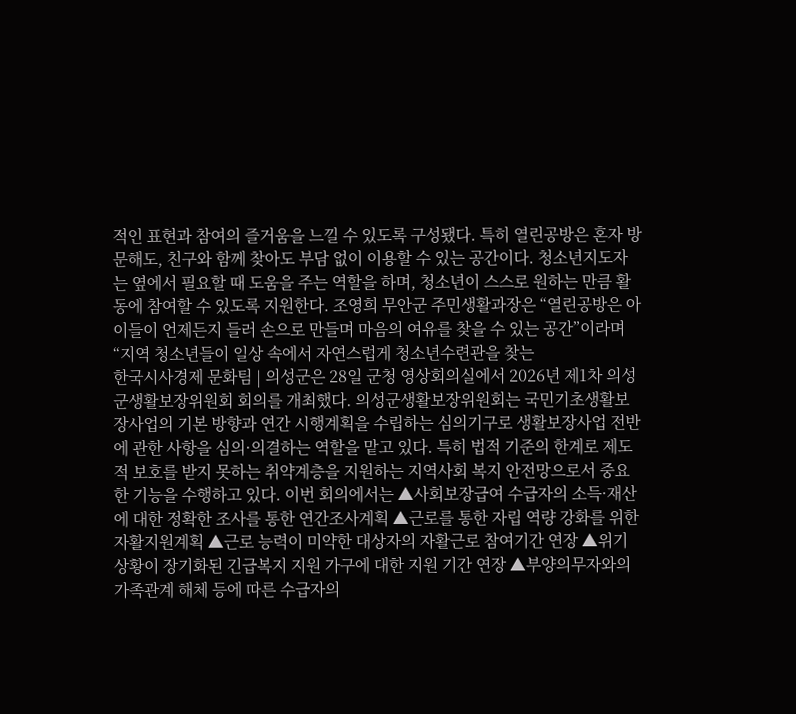적인 표현과 참여의 즐거움을 느낄 수 있도록 구성됐다. 특히 열린공방은 혼자 방문해도, 친구와 함께 찾아도 부담 없이 이용할 수 있는 공간이다. 청소년지도자는 옆에서 필요할 때 도움을 주는 역할을 하며, 청소년이 스스로 원하는 만큼 활동에 참여할 수 있도록 지원한다. 조영희 무안군 주민생활과장은 “열린공방은 아이들이 언제든지 들러 손으로 만들며 마음의 여유를 찾을 수 있는 공간”이라며 “지역 청소년들이 일상 속에서 자연스럽게 청소년수련관을 찾는
한국시사경제 문화팀 | 의성군은 28일 군청 영상회의실에서 2026년 제1차 의성군생활보장위원회 회의를 개최했다. 의성군생활보장위원회는 국민기초생활보장사업의 기본 방향과 연간 시행계획을 수립하는 심의기구로 생활보장사업 전반에 관한 사항을 심의·의결하는 역할을 맡고 있다. 특히 법적 기준의 한계로 제도적 보호를 받지 못하는 취약계층을 지원하는 지역사회 복지 안전망으로서 중요한 기능을 수행하고 있다. 이번 회의에서는 ▲사회보장급여 수급자의 소득·재산에 대한 정확한 조사를 통한 연간조사계획 ▲근로를 통한 자립 역량 강화를 위한 자활지원계획 ▲근로 능력이 미약한 대상자의 자활근로 참여기간 연장 ▲위기 상황이 장기화된 긴급복지 지원 가구에 대한 지원 기간 연장 ▲부양의무자와의 가족관계 해체 등에 따른 수급자의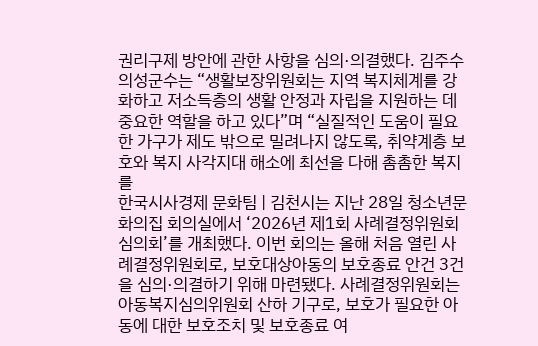권리구제 방안에 관한 사항을 심의·의결했다. 김주수 의성군수는 “생활보장위원회는 지역 복지체계를 강화하고 저소득층의 생활 안정과 자립을 지원하는 데 중요한 역할을 하고 있다”며 “실질적인 도움이 필요한 가구가 제도 밖으로 밀려나지 않도록, 취약계층 보호와 복지 사각지대 해소에 최선을 다해 촘촘한 복지를
한국시사경제 문화팀 | 김천시는 지난 28일 청소년문화의집 회의실에서 ‘2026년 제1회 사례결정위원회 심의회’를 개최했다. 이번 회의는 올해 처음 열린 사례결정위원회로, 보호대상아동의 보호종료 안건 3건을 심의·의결하기 위해 마련됐다. 사례결정위원회는 아동복지심의위원회 산하 기구로, 보호가 필요한 아동에 대한 보호조치 및 보호종료 여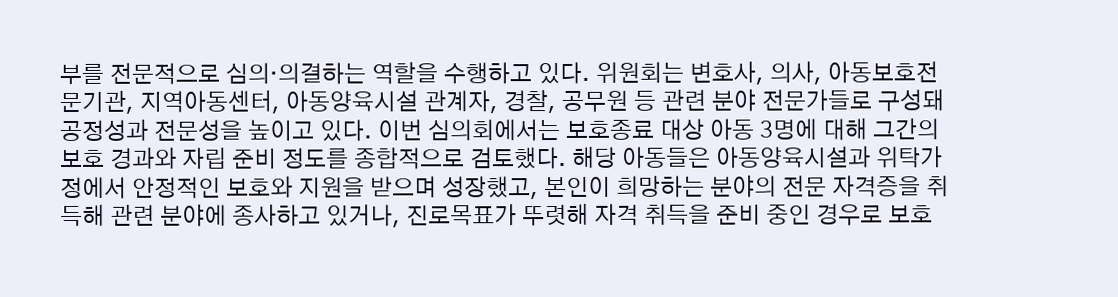부를 전문적으로 심의·의결하는 역할을 수행하고 있다. 위원회는 변호사, 의사, 아동보호전문기관, 지역아동센터, 아동양육시설 관계자, 경찰, 공무원 등 관련 분야 전문가들로 구성돼 공정성과 전문성을 높이고 있다. 이번 심의회에서는 보호종료 대상 아동 3명에 대해 그간의 보호 경과와 자립 준비 정도를 종합적으로 검토했다. 해당 아동들은 아동양육시설과 위탁가정에서 안정적인 보호와 지원을 받으며 성장했고, 본인이 희망하는 분야의 전문 자격증을 취득해 관련 분야에 종사하고 있거나, 진로목표가 뚜렷해 자격 취득을 준비 중인 경우로 보호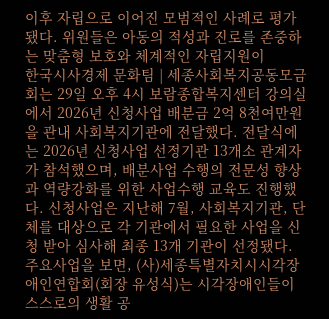이후 자립으로 이어진 모범적인 사례로 평가됐다. 위원들은 아동의 적성과 진로를 존중하는 맞춤형 보호와 체계적인 자립지원이
한국시사경제 문화팀 | 세종사회복지공동모금회는 29일 오후 4시 보람종합복지센터 강의실에서 2026년 신청사업 배분금 2억 8천여만원을 관내 사회복지기관에 전달했다. 전달식에는 2026년 신청사업 선정기관 13개소 관계자가 참석했으며, 배분사업 수행의 전문성 향상과 역량강화를 위한 사업수행 교육도 진행했다. 신청사업은 지난해 7월, 사회복지기관, 단체를 대상으로 각 기관에서 필요한 사업을 신청 받아 심사해 최종 13개 기관이 선정됐다. 주요사업을 보면, (사)세종특별자치시시각장애인연합회(회장 유성식)는 시각장애인들이 스스로의 생활 공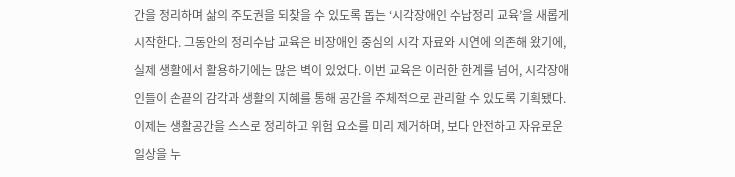간을 정리하며 삶의 주도권을 되찾을 수 있도록 돕는 ‘시각장애인 수납정리 교육’을 새롭게 시작한다. 그동안의 정리수납 교육은 비장애인 중심의 시각 자료와 시연에 의존해 왔기에, 실제 생활에서 활용하기에는 많은 벽이 있었다. 이번 교육은 이러한 한계를 넘어, 시각장애인들이 손끝의 감각과 생활의 지혜를 통해 공간을 주체적으로 관리할 수 있도록 기획됐다. 이제는 생활공간을 스스로 정리하고 위험 요소를 미리 제거하며, 보다 안전하고 자유로운 일상을 누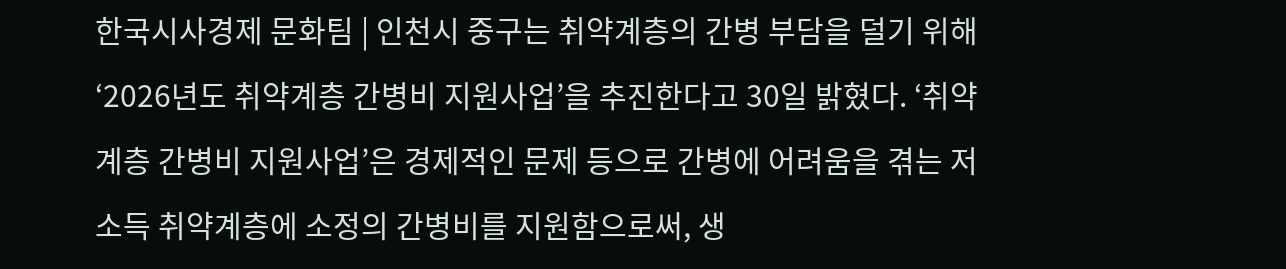한국시사경제 문화팀 | 인천시 중구는 취약계층의 간병 부담을 덜기 위해 ‘2026년도 취약계층 간병비 지원사업’을 추진한다고 30일 밝혔다. ‘취약계층 간병비 지원사업’은 경제적인 문제 등으로 간병에 어려움을 겪는 저소득 취약계층에 소정의 간병비를 지원함으로써, 생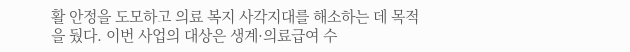활 안정을 도모하고 의료 복지 사각지대를 해소하는 데 목적을 뒀다. 이번 사업의 대상은 생계·의료급여 수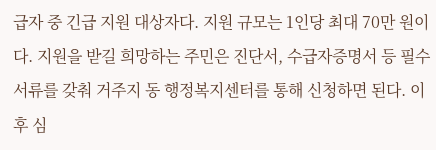급자 중 긴급 지원 대상자다. 지원 규모는 1인당 최대 70만 원이다. 지원을 받길 희망하는 주민은 진단서, 수급자증명서 등 필수 서류를 갖춰 거주지 동 행정복지센터를 통해 신청하면 된다. 이후 심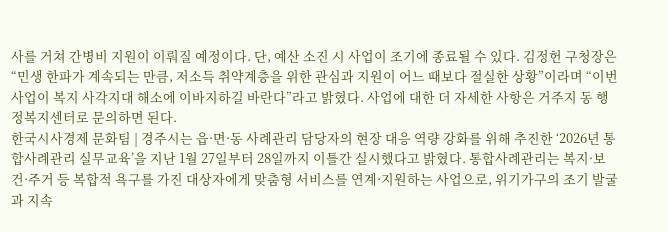사를 거쳐 간병비 지원이 이뤄질 예정이다. 단, 예산 소진 시 사업이 조기에 종료될 수 있다. 김정헌 구청장은 “민생 한파가 계속되는 만큼, 저소득 취약계층을 위한 관심과 지원이 어느 때보다 절실한 상황”이라며 “이번 사업이 복지 사각지대 해소에 이바지하길 바란다”라고 밝혔다. 사업에 대한 더 자세한 사항은 거주지 동 행정복지센터로 문의하면 된다.
한국시사경제 문화팀 | 경주시는 읍·면·동 사례관리 담당자의 현장 대응 역량 강화를 위해 추진한 ‘2026년 통합사례관리 실무교육’을 지난 1월 27일부터 28일까지 이틀간 실시했다고 밝혔다. 통합사례관리는 복지·보건·주거 등 복합적 욕구를 가진 대상자에게 맞춤형 서비스를 연계·지원하는 사업으로, 위기가구의 조기 발굴과 지속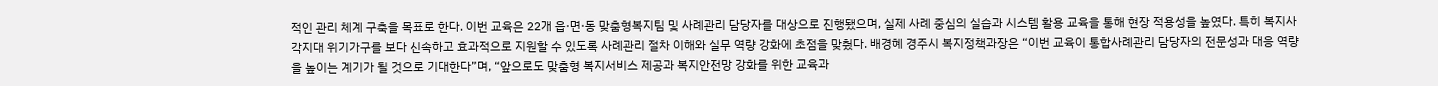적인 관리 체계 구축을 목표로 한다. 이번 교육은 22개 읍·면·동 맞춤형복지팀 및 사례관리 담당자를 대상으로 진행됐으며, 실제 사례 중심의 실습과 시스템 활용 교육을 통해 현장 적용성을 높였다. 특히 복지사각지대 위기가구를 보다 신속하고 효과적으로 지원할 수 있도록 사례관리 절차 이해와 실무 역량 강화에 초점을 맞췄다. 배경혜 경주시 복지정책과장은 “이번 교육이 통합사례관리 담당자의 전문성과 대응 역량을 높이는 계기가 될 것으로 기대한다”며, “앞으로도 맞춤형 복지서비스 제공과 복지안전망 강화를 위한 교육과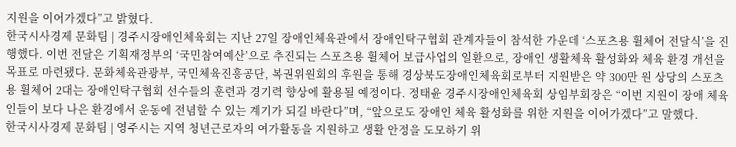지원을 이어가겠다”고 밝혔다.
한국시사경제 문화팀 | 경주시장애인체육회는 지난 27일 장애인체육관에서 장애인탁구협회 관계자들이 참석한 가운데 ‘스포츠용 휠체어 전달식’을 진행했다. 이번 전달은 기획재정부의 ‘국민참여예산’으로 추진되는 스포츠용 휠체어 보급사업의 일환으로, 장애인 생활체육 활성화와 체육 환경 개선을 목표로 마련됐다. 문화체육관광부, 국민체육진흥공단, 복권위원회의 후원을 통해 경상북도장애인체육회로부터 지원받은 약 300만 원 상당의 스포츠용 휠체어 2대는 장애인탁구협회 선수들의 훈련과 경기력 향상에 활용될 예정이다. 정태윤 경주시장애인체육회 상임부회장은 “이번 지원이 장애 체육인들이 보다 나은 환경에서 운동에 전념할 수 있는 계기가 되길 바란다”며, “앞으로도 장애인 체육 활성화를 위한 지원을 이어가겠다”고 말했다.
한국시사경제 문화팀 | 영주시는 지역 청년근로자의 여가활동을 지원하고 생활 안정을 도모하기 위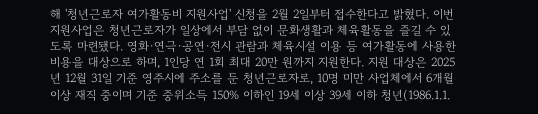해 '청년근로자 여가활동비 지원사업' 신청을 2월 2일부터 접수한다고 밝혔다. 이번 지원사업은 청년근로자가 일상에서 부담 없이 문화생활과 체육활동을 즐길 수 있도록 마련됐다. 영화·연극·공연·전시 관람과 체육시설 이용 등 여가활동에 사용한 비용을 대상으로 하며, 1인당 연 1회 최대 20만 원까지 지원한다. 지원 대상은 2025년 12월 31일 기준 영주시에 주소를 둔 청년근로자로, 10명 미만 사업체에서 6개월 이상 재직 중이며 기준 중위소득 150% 이하인 19세 이상 39세 이하 청년(1986.1.1.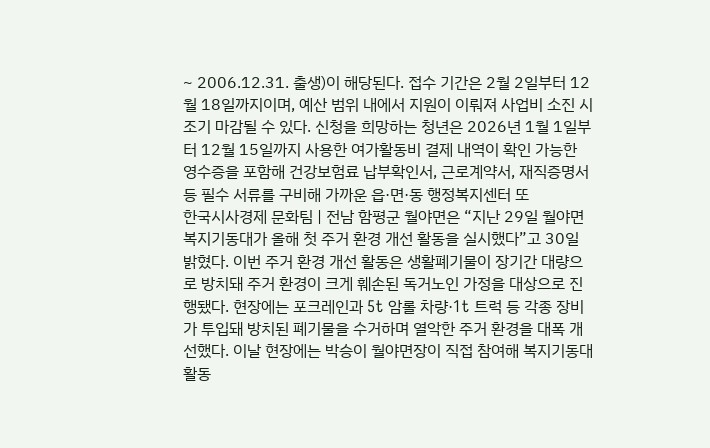~ 2006.12.31. 출생)이 해당된다. 접수 기간은 2월 2일부터 12월 18일까지이며, 예산 범위 내에서 지원이 이뤄져 사업비 소진 시 조기 마감될 수 있다. 신청을 희망하는 청년은 2026년 1월 1일부터 12월 15일까지 사용한 여가활동비 결제 내역이 확인 가능한 영수증을 포함해 건강보험료 납부확인서, 근로계약서, 재직증명서 등 필수 서류를 구비해 가까운 읍·면·동 행정복지센터 또
한국시사경제 문화팀 | 전남 함평군 월야면은 “지난 29일 월야면 복지기동대가 올해 첫 주거 환경 개선 활동을 실시했다”고 30일 밝혔다. 이번 주거 환경 개선 활동은 생활폐기물이 장기간 대량으로 방치돼 주거 환경이 크게 훼손된 독거노인 가정을 대상으로 진행됐다. 현장에는 포크레인과 5t 암롤 차량·1t 트럭 등 각종 장비가 투입돼 방치된 폐기물을 수거하며 열악한 주거 환경을 대폭 개선했다. 이날 현장에는 박승이 월야면장이 직접 참여해 복지기동대 활동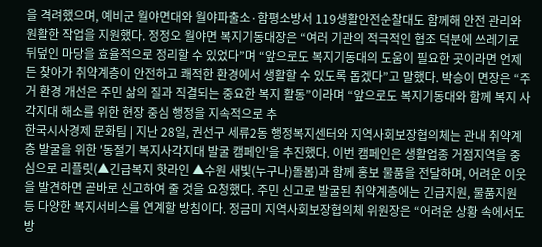을 격려했으며, 예비군 월야면대와 월야파출소·함평소방서 119생활안전순찰대도 함께해 안전 관리와 원활한 작업을 지원했다. 정정오 월야면 복지기동대장은 “여러 기관의 적극적인 협조 덕분에 쓰레기로 뒤덮인 마당을 효율적으로 정리할 수 있었다”며 “앞으로도 복지기동대의 도움이 필요한 곳이라면 언제든 찾아가 취약계층이 안전하고 쾌적한 환경에서 생활할 수 있도록 돕겠다”고 말했다. 박승이 면장은 “주거 환경 개선은 주민 삶의 질과 직결되는 중요한 복지 활동”이라며 “앞으로도 복지기동대와 함께 복지 사각지대 해소를 위한 현장 중심 행정을 지속적으로 추
한국시사경제 문화팀 | 지난 28일, 권선구 세류2동 행정복지센터와 지역사회보장협의체는 관내 취약계층 발굴을 위한 '동절기 복지사각지대 발굴 캠페인'을 추진했다. 이번 캠페인은 생활업종 거점지역을 중심으로 리플릿(▲긴급복지 핫라인 ▲수원 새빛(누구나)돌봄)과 함께 홍보 물품을 전달하며, 어려운 이웃을 발견하면 곧바로 신고하여 줄 것을 요청했다. 주민 신고로 발굴된 취약계층에는 긴급지원, 물품지원 등 다양한 복지서비스를 연계할 방침이다. 정금미 지역사회보장협의체 위원장은 “어려운 상황 속에서도 방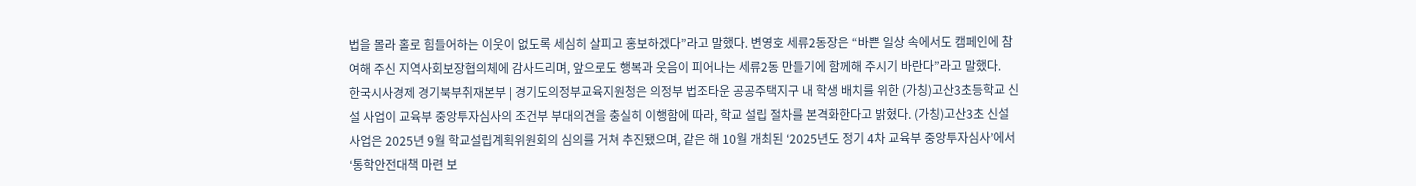법을 몰라 홀로 힘들어하는 이웃이 없도록 세심히 살피고 홍보하겠다”라고 말했다. 변영호 세류2동장은 “바쁜 일상 속에서도 캠페인에 참여해 주신 지역사회보장협의체에 감사드리며, 앞으로도 행복과 웃음이 피어나는 세류2동 만들기에 함께해 주시기 바란다”라고 말했다.
한국시사경제 경기북부취재본부 | 경기도의정부교육지원청은 의정부 법조타운 공공주택지구 내 학생 배치를 위한 (가칭)고산3초등학교 신설 사업이 교육부 중앙투자심사의 조건부 부대의견을 충실히 이행함에 따라, 학교 설립 절차를 본격화한다고 밝혔다. (가칭)고산3초 신설 사업은 2025년 9월 학교설립계획위원회의 심의를 거쳐 추진됐으며, 같은 해 10월 개최된 ‘2025년도 정기 4차 교육부 중앙투자심사’에서 ‘통학안전대책 마련 보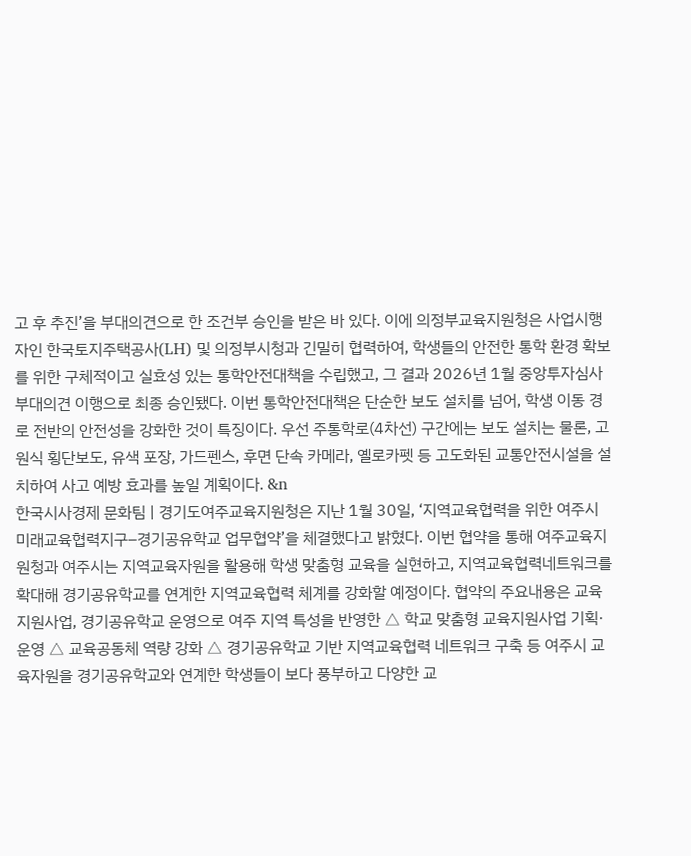고 후 추진’을 부대의견으로 한 조건부 승인을 받은 바 있다. 이에 의정부교육지원청은 사업시행자인 한국토지주택공사(LH) 및 의정부시청과 긴밀히 협력하여, 학생들의 안전한 통학 환경 확보를 위한 구체적이고 실효성 있는 통학안전대책을 수립했고, 그 결과 2026년 1월 중앙투자심사 부대의견 이행으로 최종 승인됐다. 이번 통학안전대책은 단순한 보도 설치를 넘어, 학생 이동 경로 전반의 안전성을 강화한 것이 특징이다. 우선 주통학로(4차선) 구간에는 보도 설치는 물론, 고원식 횡단보도, 유색 포장, 가드펜스, 후면 단속 카메라, 옐로카펫 등 고도화된 교통안전시설을 설치하여 사고 예방 효과를 높일 계획이다. &n
한국시사경제 문화팀 | 경기도여주교육지원청은 지난 1월 30일, ‘지역교육협력을 위한 여주시 미래교육협력지구–경기공유학교 업무협약’을 체결했다고 밝혔다. 이번 협약을 통해 여주교육지원청과 여주시는 지역교육자원을 활용해 학생 맞춤형 교육을 실현하고, 지역교육협력네트워크를 확대해 경기공유학교를 연계한 지역교육협력 체계를 강화할 예정이다. 협약의 주요내용은 교육지원사업, 경기공유학교 운영으로 여주 지역 특성을 반영한 △ 학교 맞춤형 교육지원사업 기획·운영 △ 교육공동체 역량 강화 △ 경기공유학교 기반 지역교육협력 네트워크 구축 등 여주시 교육자원을 경기공유학교와 연계한 학생들이 보다 풍부하고 다양한 교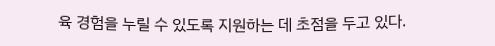육 경험을 누릴 수 있도록 지원하는 데 초점을 두고 있다.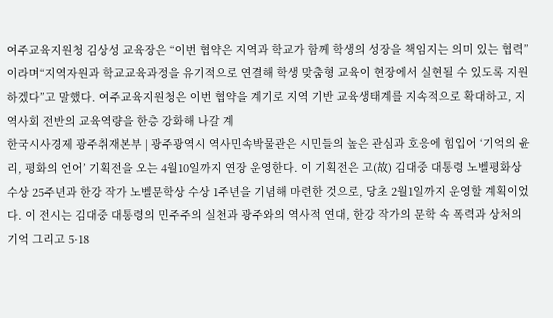여주교육지원청 김상성 교육장은 “이번 협약은 지역과 학교가 함께 학생의 성장을 책임지는 의미 있는 협력”이라며“지역자원과 학교교육과정을 유기적으로 연결해 학생 맞춤형 교육이 현장에서 실현될 수 있도록 지원하겠다”고 말했다. 여주교육지원청은 이번 협약을 계기로 지역 기반 교육생태계를 지속적으로 확대하고, 지역사회 전반의 교육역량을 한층 강화해 나갈 계
한국시사경제 광주취재본부 | 광주광역시 역사민속박물관은 시민들의 높은 관심과 호응에 힘입어 ‘기억의 윤리, 평화의 언어’ 기획전을 오는 4월10일까지 연장 운영한다. 이 기획전은 고(故) 김대중 대통령 노벨평화상 수상 25주년과 한강 작가 노벨문학상 수상 1주년을 기념해 마련한 것으로, 당초 2월1일까지 운영할 계획이었다. 이 전시는 김대중 대통령의 민주주의 실천과 광주와의 역사적 연대, 한강 작가의 문학 속 폭력과 상처의 기억 그리고 5·18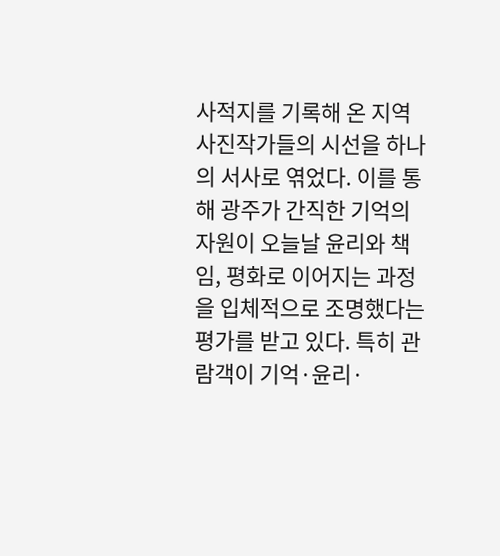사적지를 기록해 온 지역 사진작가들의 시선을 하나의 서사로 엮었다. 이를 통해 광주가 간직한 기억의 자원이 오늘날 윤리와 책임, 평화로 이어지는 과정을 입체적으로 조명했다는 평가를 받고 있다. 특히 관람객이 기억·윤리·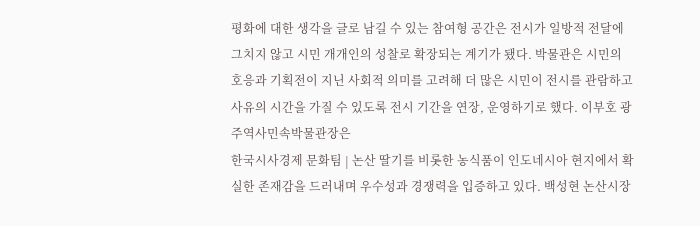평화에 대한 생각을 글로 남길 수 있는 참여형 공간은 전시가 일방적 전달에 그치지 않고 시민 개개인의 성찰로 확장되는 계기가 됐다. 박물관은 시민의 호응과 기획전이 지닌 사회적 의미를 고려해 더 많은 시민이 전시를 관람하고 사유의 시간을 가질 수 있도록 전시 기간을 연장, 운영하기로 했다. 이부호 광주역사민속박물관장은
한국시사경제 문화팀 | 논산 딸기를 비롯한 농식품이 인도네시아 현지에서 확실한 존재감을 드러내며 우수성과 경쟁력을 입증하고 있다. 백성현 논산시장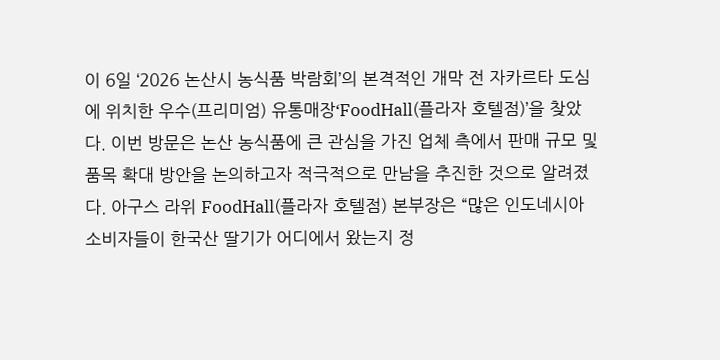이 6일 ‘2026 논산시 농식품 박람회’의 본격적인 개막 전 자카르타 도심에 위치한 우수(프리미엄) 유통매장‘FoodHall(플라자 호텔점)’을 찾았다. 이번 방문은 논산 농식품에 큰 관심을 가진 업체 측에서 판매 규모 및 품목 확대 방안을 논의하고자 적극적으로 만남을 추진한 것으로 알려졌다. 아구스 라위 FoodHall(플라자 호텔점) 본부장은 “많은 인도네시아 소비자들이 한국산 딸기가 어디에서 왔는지 정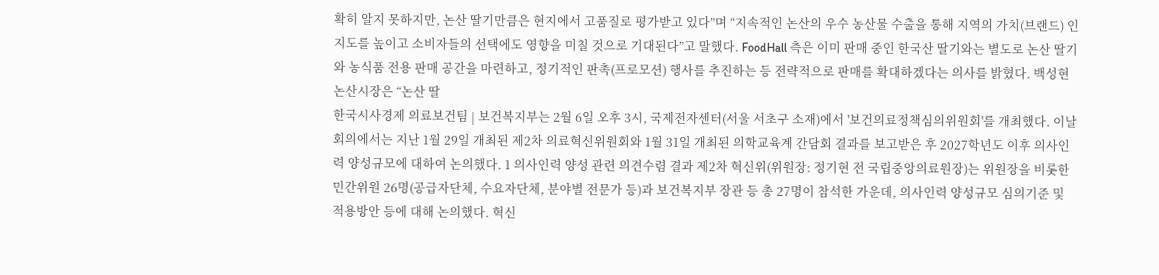확히 알지 못하지만, 논산 딸기만큼은 현지에서 고품질로 평가받고 있다”며 “지속적인 논산의 우수 농산물 수출을 통해 지역의 가치(브랜드) 인지도를 높이고 소비자들의 선택에도 영향을 미칠 것으로 기대된다”고 말했다. FoodHall 측은 이미 판매 중인 한국산 딸기와는 별도로 논산 딸기와 농식품 전용 판매 공간을 마련하고, 정기적인 판촉(프로모션) 행사를 추진하는 등 전략적으로 판매를 확대하겠다는 의사를 밝혔다. 백성현 논산시장은 “논산 딸
한국시사경제 의료보건팀 | 보건복지부는 2월 6일 오후 3시, 국제전자센터(서울 서초구 소재)에서 '보건의료정책심의위원회'를 개최했다. 이날 회의에서는 지난 1월 29일 개최된 제2차 의료혁신위원회와 1월 31일 개최된 의학교육계 간담회 결과를 보고받은 후 2027학년도 이후 의사인력 양성규모에 대하여 논의했다. 1 의사인력 양성 관련 의견수렴 결과 제2차 혁신위(위원장: 정기현 전 국립중앙의료원장)는 위원장을 비롯한 민간위원 26명(공급자단체, 수요자단체, 분야별 전문가 등)과 보건복지부 장관 등 총 27명이 참석한 가운데, 의사인력 양성규모 심의기준 및 적용방안 등에 대해 논의했다. 혁신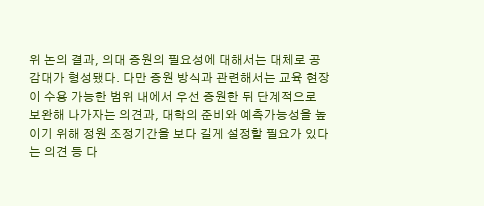위 논의 결과, 의대 증원의 필요성에 대해서는 대체로 공감대가 형성됐다. 다만 증원 방식과 관련해서는 교육 현장이 수용 가능한 범위 내에서 우선 증원한 뒤 단계적으로 보완해 나가자는 의견과, 대학의 준비와 예측가능성을 높이기 위해 정원 조정기간을 보다 길게 설정할 필요가 있다는 의견 등 다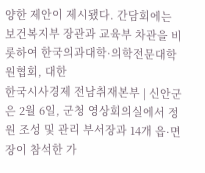양한 제안이 제시됐다. 간담회에는 보건복지부 장관과 교육부 차관을 비롯하여 한국의과대학·의학전문대학원협회, 대한
한국시사경제 전남취재본부 | 신안군은 2월 6일, 군청 영상회의실에서 정원 조성 및 관리 부서장과 14개 읍·면장이 참석한 가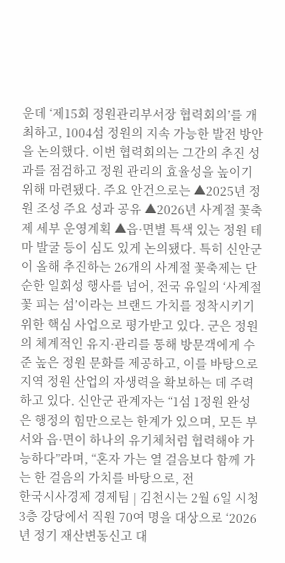운데 ‘제15회 정원관리부서장 협력회의’를 개최하고, 1004섬 정원의 지속 가능한 발전 방안을 논의했다. 이번 협력회의는 그간의 추진 성과를 점검하고 정원 관리의 효율성을 높이기 위해 마련됐다. 주요 안건으로는 ▲2025년 정원 조성 주요 성과 공유 ▲2026년 사계절 꽃축제 세부 운영계획 ▲읍·면별 특색 있는 정원 테마 발굴 등이 심도 있게 논의됐다. 특히 신안군이 올해 추진하는 26개의 사계절 꽃축제는 단순한 일회성 행사를 넘어, 전국 유일의 ‘사계절 꽃 피는 섬’이라는 브랜드 가치를 정착시키기 위한 핵심 사업으로 평가받고 있다. 군은 정원의 체계적인 유지·관리를 통해 방문객에게 수준 높은 정원 문화를 제공하고, 이를 바탕으로 지역 정원 산업의 자생력을 확보하는 데 주력하고 있다. 신안군 관계자는 “1섬 1정원 완성은 행정의 힘만으로는 한계가 있으며, 모든 부서와 읍·면이 하나의 유기체처럼 협력해야 가능하다”라며, “혼자 가는 열 걸음보다 함께 가는 한 걸음의 가치를 바탕으로, 전
한국시사경제 경제팀 | 김천시는 2월 6일 시청 3층 강당에서 직원 70여 명을 대상으로 ‘2026년 정기 재산변동신고 대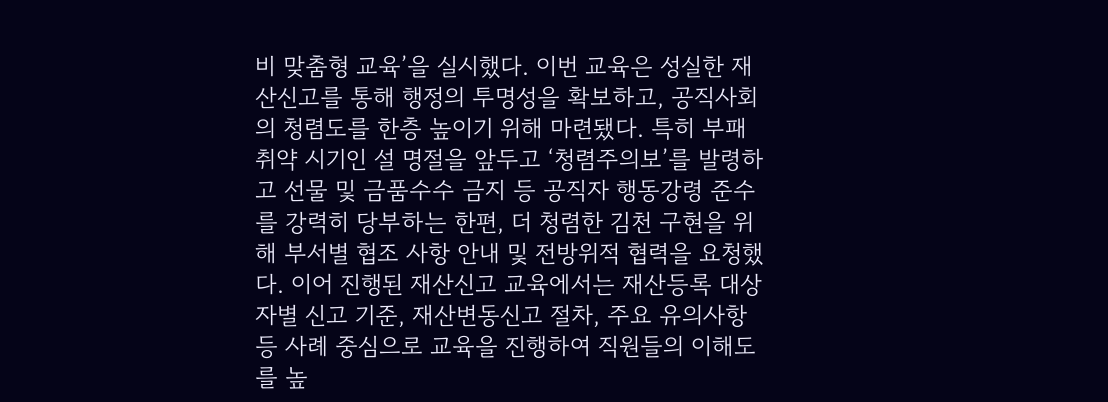비 맞춤형 교육’을 실시했다. 이번 교육은 성실한 재산신고를 통해 행정의 투명성을 확보하고, 공직사회의 청렴도를 한층 높이기 위해 마련됐다. 특히 부패 취약 시기인 설 명절을 앞두고 ‘청렴주의보’를 발령하고 선물 및 금품수수 금지 등 공직자 행동강령 준수를 강력히 당부하는 한편, 더 청렴한 김천 구현을 위해 부서별 협조 사항 안내 및 전방위적 협력을 요청했다. 이어 진행된 재산신고 교육에서는 재산등록 대상자별 신고 기준, 재산변동신고 절차, 주요 유의사항 등 사례 중심으로 교육을 진행하여 직원들의 이해도를 높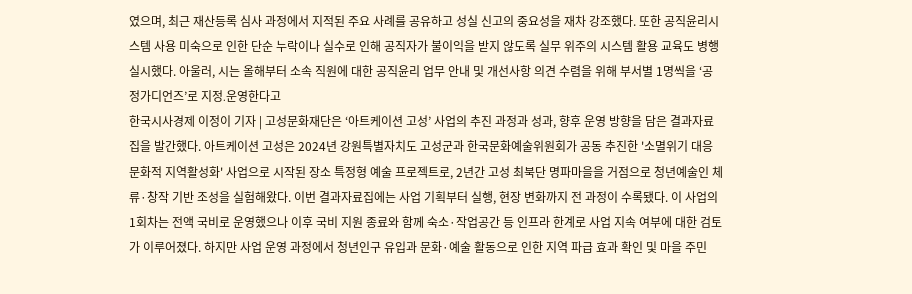였으며, 최근 재산등록 심사 과정에서 지적된 주요 사례를 공유하고 성실 신고의 중요성을 재차 강조했다. 또한 공직윤리시스템 사용 미숙으로 인한 단순 누락이나 실수로 인해 공직자가 불이익을 받지 않도록 실무 위주의 시스템 활용 교육도 병행 실시했다. 아울러, 시는 올해부터 소속 직원에 대한 공직윤리 업무 안내 및 개선사항 의견 수렴을 위해 부서별 1명씩을 ‘공정가디언즈’로 지정․운영한다고
한국시사경제 이정이 기자 | 고성문화재단은 ‘아트케이션 고성’ 사업의 추진 과정과 성과, 향후 운영 방향을 담은 결과자료집을 발간했다. 아트케이션 고성은 2024년 강원특별자치도 고성군과 한국문화예술위원회가 공동 추진한 '소멸위기 대응 문화적 지역활성화' 사업으로 시작된 장소 특정형 예술 프로젝트로, 2년간 고성 최북단 명파마을을 거점으로 청년예술인 체류·창작 기반 조성을 실험해왔다. 이번 결과자료집에는 사업 기획부터 실행, 현장 변화까지 전 과정이 수록됐다. 이 사업의 1회차는 전액 국비로 운영했으나 이후 국비 지원 종료와 함께 숙소·작업공간 등 인프라 한계로 사업 지속 여부에 대한 검토가 이루어졌다. 하지만 사업 운영 과정에서 청년인구 유입과 문화·예술 활동으로 인한 지역 파급 효과 확인 및 마을 주민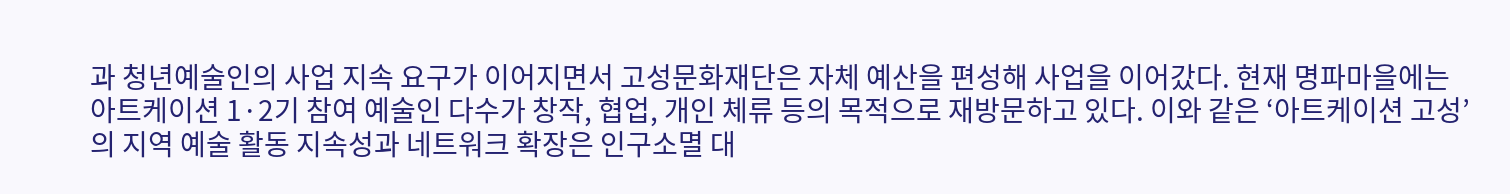과 청년예술인의 사업 지속 요구가 이어지면서 고성문화재단은 자체 예산을 편성해 사업을 이어갔다. 현재 명파마을에는 아트케이션 1·2기 참여 예술인 다수가 창작, 협업, 개인 체류 등의 목적으로 재방문하고 있다. 이와 같은 ‘아트케이션 고성’의 지역 예술 활동 지속성과 네트워크 확장은 인구소멸 대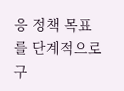응 정책 목표를 단계적으로 구